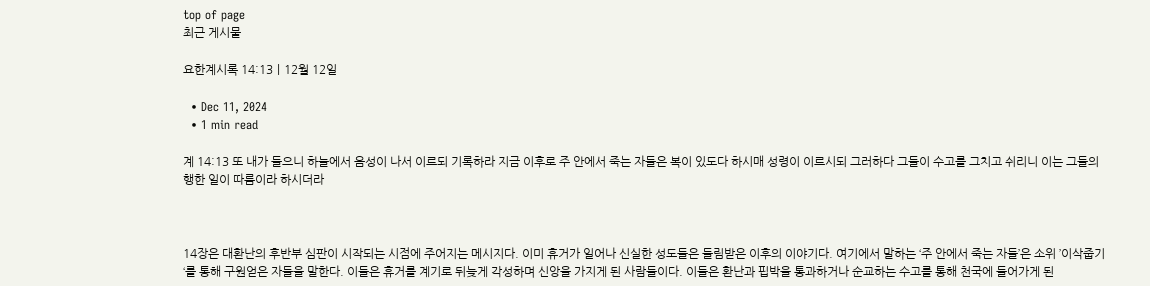top of page
최근 게시물

요한계시록 14:13ㅣ12월 12일

  • Dec 11, 2024
  • 1 min read

계 14:13 또 내가 들으니 하늘에서 음성이 나서 이르되 기록하라 지금 이후로 주 안에서 죽는 자들은 복이 있도다 하시매 성령이 이르시되 그러하다 그들이 수고를 그치고 쉬리니 이는 그들의 행한 일이 따름이라 하시더라



14장은 대환난의 후반부 심판이 시작되는 시점에 주어지는 메시지다. 이미 휴거가 일어나 신실한 성도들은 들림받은 이후의 이야기다. 여기에서 말하는 ‘주 안에서 죽는 자들’은 소위 ’이삭줍기‘를 통해 구원얻은 자들을 말한다. 이들은 휴거를 계기로 뒤늦게 각성하며 신앙을 가지게 된 사람들이다. 이들은 환난과 핍박을 통과하거나 순교하는 수고를 통해 천국에 들어가게 된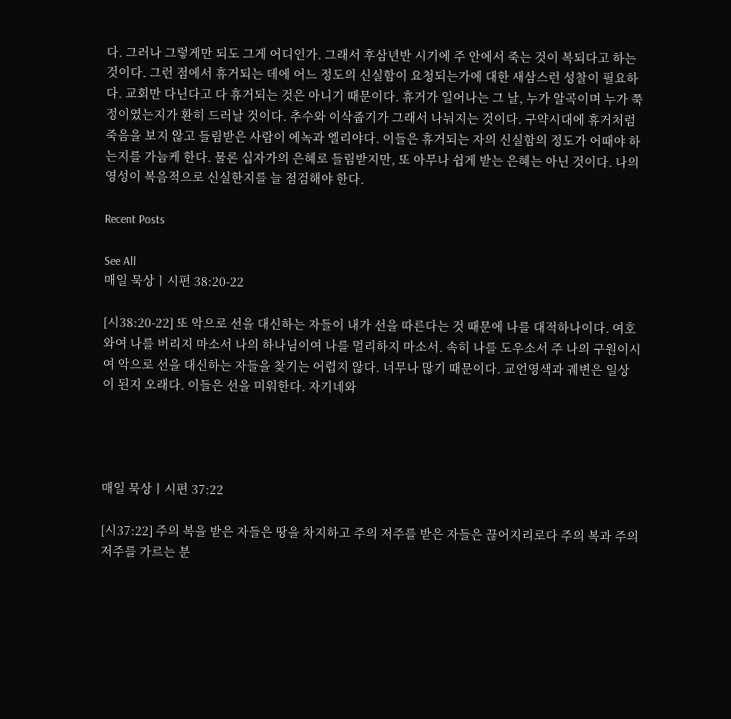다. 그러나 그렇게만 되도 그게 어디인가. 그래서 후삼년반 시기에 주 안에서 죽는 것이 복되다고 하는 것이다. 그런 점에서 휴거되는 데에 어느 정도의 신실함이 요청되는가에 대한 새삼스런 성찰이 필요하다. 교회만 다닌다고 다 휴거되는 것은 아니기 때문이다. 휴거가 일어나는 그 날, 누가 알곡이며 누가 쭉정이였는지가 환히 드러날 것이다. 추수와 이삭줍기가 그래서 나눠지는 것이다. 구약시대에 휴거처럼 죽음을 보지 않고 들림받은 사람이 에녹과 엘리야다. 이들은 휴거되는 자의 신실함의 정도가 어때야 하는지를 가늠케 한다. 물론 십자가의 은혜로 들림받지만, 또 아무나 쉽게 받는 은혜는 아닌 것이다. 나의 영성이 복음적으로 신실한지를 늘 점검해야 한다.

Recent Posts

See All
매일 묵상ㅣ시편 38:20-22

[시38:20-22] 또 악으로 선을 대신하는 자들이 내가 선을 따른다는 것 때문에 나를 대적하나이다. 여호와여 나를 버리지 마소서 나의 하나님이여 나를 멀리하지 마소서. 속히 나를 도우소서 주 나의 구원이시여 악으로 선을 대신하는 자들을 찾기는 어렵지 않다. 너무나 많기 때문이다. 교언영색과 궤변은 일상이 된지 오래다. 이들은 선을 미워한다. 자기네와




매일 묵상ㅣ시편 37:22

[시37:22] 주의 복을 받은 자들은 땅을 차지하고 주의 저주를 받은 자들은 끊어지리로다 주의 복과 주의 저주를 가르는 분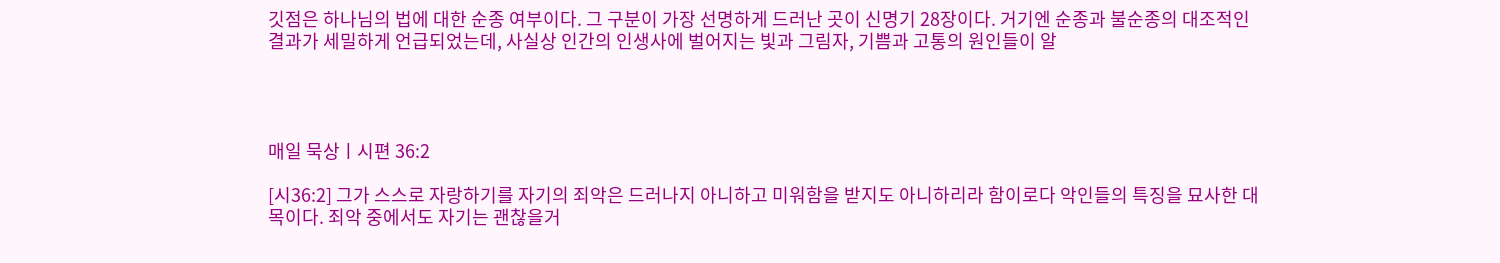깃점은 하나님의 법에 대한 순종 여부이다. 그 구분이 가장 선명하게 드러난 곳이 신명기 28장이다. 거기엔 순종과 불순종의 대조적인 결과가 세밀하게 언급되었는데, 사실상 인간의 인생사에 벌어지는 빛과 그림자, 기쁨과 고통의 원인들이 알




매일 묵상ㅣ시편 36:2

[시36:2] 그가 스스로 자랑하기를 자기의 죄악은 드러나지 아니하고 미워함을 받지도 아니하리라 함이로다 악인들의 특징을 묘사한 대목이다. 죄악 중에서도 자기는 괜찮을거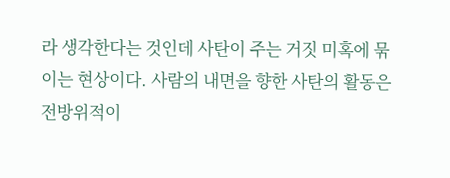라 생각한다는 것인데 사탄이 주는 거짓 미혹에 묶이는 현상이다. 사람의 내면을 향한 사탄의 활동은 전방위적이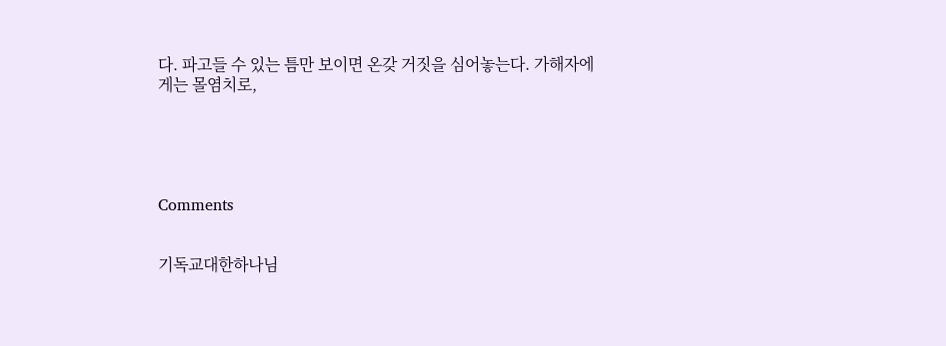다. 파고들 수 있는 틈만 보이면 온갖 거짓을 심어놓는다. 가해자에게는 몰염치로,





Comments


기독교대한하나님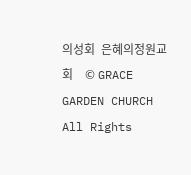의성회  은혜의정원교회    © GRACE GARDEN CHURCH All Rights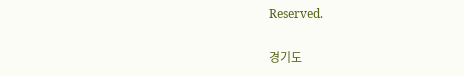Reserved.

경기도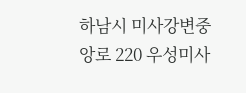하남시 미사강변중앙로 220 우성미사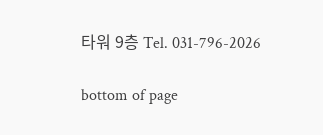타워 9층 Tel. 031-796-2026

bottom of page